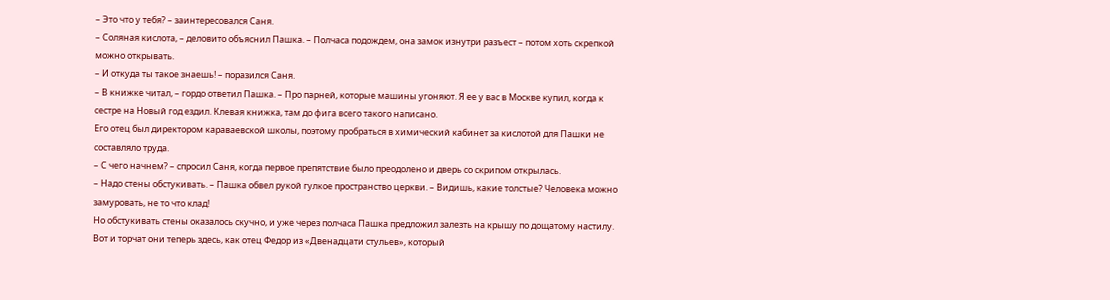– Это что у тебя? – заинтересовался Саня.
– Соляная кислота, – деловито объяснил Пашка. – Полчаса подождем, она замок изнутри разъест – потом хоть скрепкой можно открывать.
– И откуда ты такое знаешь! – поразился Саня.
– В книжке читал, – гордо ответил Пашка. – Про парней, которые машины угоняют. Я ее у вас в Москве купил, когда к сестре на Новый год ездил. Клевая книжка, там до фига всего такого написано.
Его отец был директором караваевской школы, поэтому пробраться в химический кабинет за кислотой для Пашки не составляло труда.
– С чего начнем? – спросил Саня, когда первое препятствие было преодолено и дверь со скрипом открылась.
– Надо стены обстукивать. – Пашка обвел рукой гулкое пространство церкви. – Видишь, какие толстые? Человека можно замуровать, не то что клад!
Но обстукивать стены оказалось скучно, и уже через полчаса Пашка предложил залезть на крышу по дощатому настилу. Вот и торчат они теперь здесь, как отец Федор из «Двенадцати стульев», который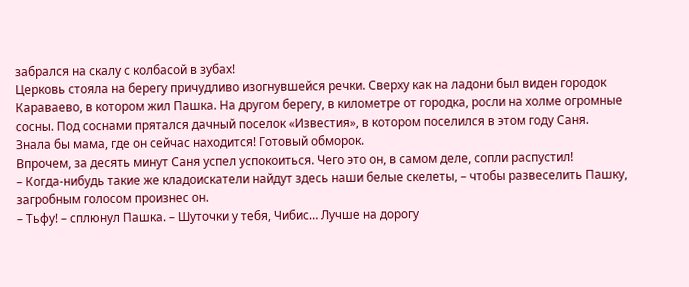забрался на скалу с колбасой в зубах!
Церковь стояла на берегу причудливо изогнувшейся речки. Сверху как на ладони был виден городок Караваево, в котором жил Пашка. На другом берегу, в километре от городка, росли на холме огромные сосны. Под соснами прятался дачный поселок «Известия», в котором поселился в этом году Саня.
Знала бы мама, где он сейчас находится! Готовый обморок.
Впрочем, за десять минут Саня успел успокоиться. Чего это он, в самом деле, сопли распустил!
– Когда-нибудь такие же кладоискатели найдут здесь наши белые скелеты, – чтобы развеселить Пашку, загробным голосом произнес он.
– Тьфу! – сплюнул Пашка. – Шуточки у тебя, Чибис… Лучше на дорогу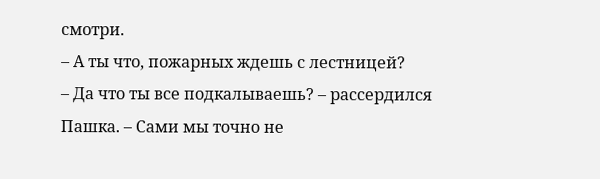смотри.
– А ты что, пожарных ждешь с лестницей?
– Да что ты все подкалываешь? – рассердился Пашка. – Сами мы точно не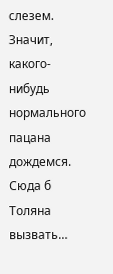слезем. Значит, какого-нибудь нормального пацана дождемся. Сюда б Толяна вызвать…